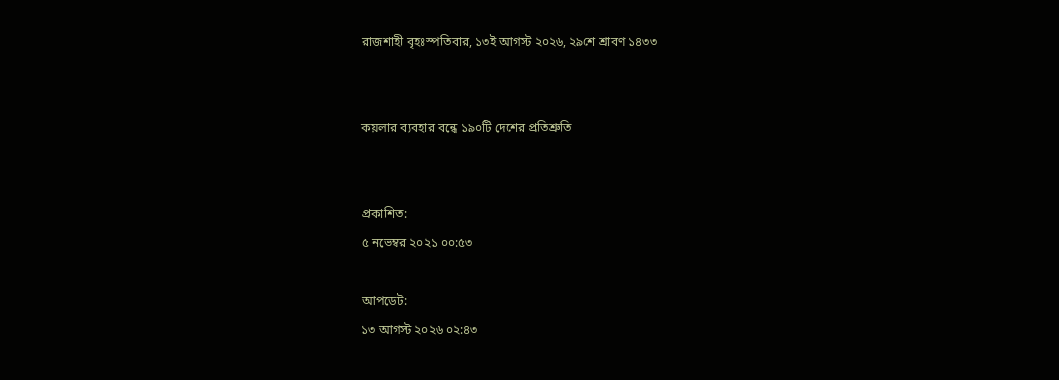রাজশাহী বৃহঃস্পতিবার, ১৩ই আগস্ট ২০২৬, ২৯শে শ্রাবণ ১৪৩৩


কয়লার ব্যবহার বন্ধে ১৯০টি দেশের প্রতিশ্রুতি


প্রকাশিত:
৫ নভেম্বর ২০২১ ০০:৫৩

আপডেট:
১৩ আগস্ট ২০২৬ ০২:৪৩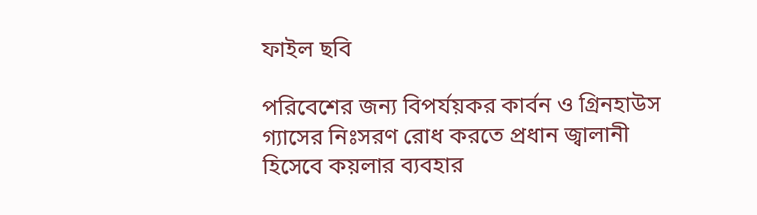ফাইল ছবি

পরিবেশের জন্য বিপর্যয়কর কার্বন ও গ্রিনহাউস গ্যাসের নিঃসরণ রোধ করতে প্রধান জ্বালানী হিসেবে কয়লার ব্যবহার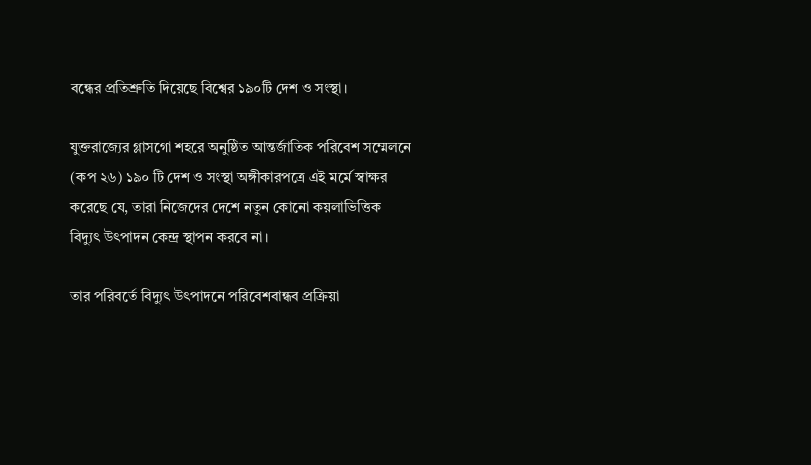বন্ধের প্রতিশ্রুতি দিয়েছে বিশ্বের ১৯০টি দেশ ও সংস্থা।

যুক্তরাজ্যের গ্লাসগো শহরে অনুষ্ঠিত আন্তর্জাতিক পরিবেশ সম্মেলনে (কপ ২৬) ১৯০ টি দেশ ও সংস্থা অঙ্গীকারপত্রে এই মর্মে স্বাক্ষর করেছে যে, তারা নিজেদের দেশে নতুন কোনো কয়লাভিত্তিক বিদ্যুৎ উৎপাদন কেন্দ্র স্থাপন করবে না।

তার পরিবর্তে বিদ্যুৎ উৎপাদনে পরিবেশবান্ধব প্রক্রিয়া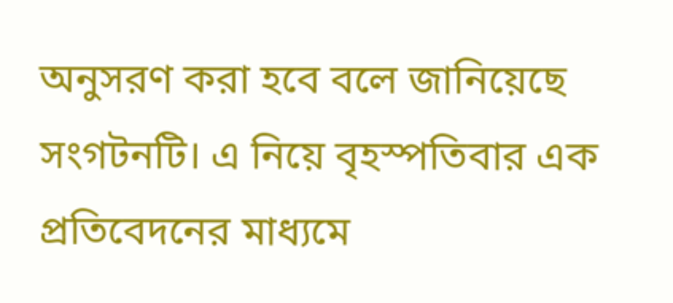অনুসরণ করা হবে বলে জানিয়েছে সংগটনটি। এ নিয়ে বৃহস্পতিবার এক প্রতিবেদনের মাধ্যমে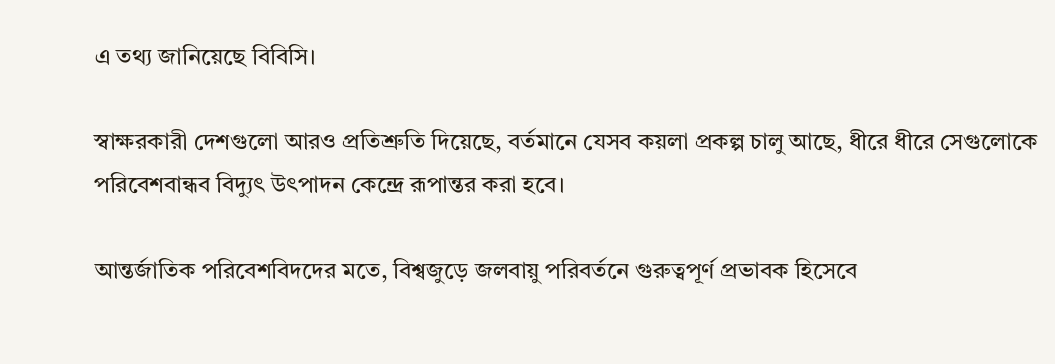এ তথ্য জানিয়েছে বিবিসি।

স্বাক্ষরকারী দেশগুলো আরও প্রতিশ্রুতি দিয়েছে, বর্তমানে যেসব কয়লা প্রকল্প চালু আছে, ধীরে ধীরে সেগুলোকে পরিবেশবান্ধব বিদ্যুৎ উৎপাদন কেন্দ্রে রূপান্তর করা হবে।

আন্তর্জাতিক পরিবেশবিদদের মতে, বিশ্বজুড়ে জলবায়ু পরিবর্তনে গুরুত্বপূর্ণ প্রভাবক হিসেবে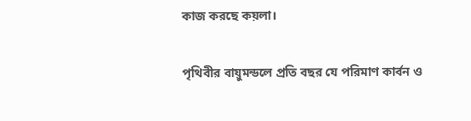কাজ করছে কয়লা।

পৃথিবীর বায়ুমন্ডলে প্রতি বছর যে পরিমাণ কার্বন ও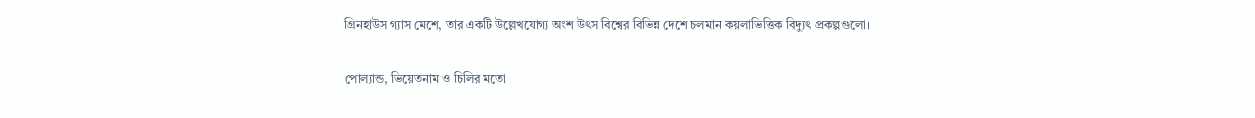গ্রিনহাউস গ্যাস মেশে, তার একটি উল্লেখযোগ্য অংশ উৎস বিশ্বের বিভিন্ন দেশে চলমান কয়লাভিত্তিক বিদ্যুৎ প্রকল্পগুলো।

পোল্যান্ড, ভিয়েতনাম ও চিলির মতো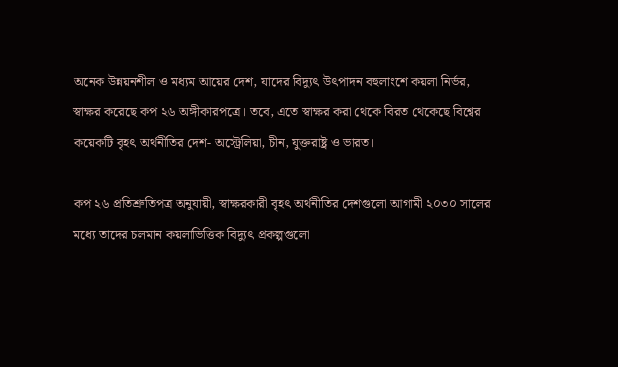অনেক উন্নয়নশীল ও মধ্যম আয়ের দেশ, যাদের বিদ্যুৎ উৎপাদন বহুলাংশে কয়লা নির্ভর, স্বাক্ষর করেছে কপ ২৬ অঙ্গীকারপত্রে। তবে, এতে স্বাক্ষর করা থেকে বিরত থেকেছে বিশ্বের কয়েকটি বৃহৎ অর্থনীতির দেশ- অস্ট্রেলিয়া, চীন, যুক্তরাষ্ট্র ও ভারত।

কপ ২৬ প্রতিশ্রুতিপত্র অনুযায়ী, স্বাক্ষরকারী বৃহৎ অর্থনীতির দেশগুলো আগামী ২০৩০ সালের মধ্যে তাদের চলমান কয়লাভিত্তিক বিদ্যুৎ প্রকল্পগুলো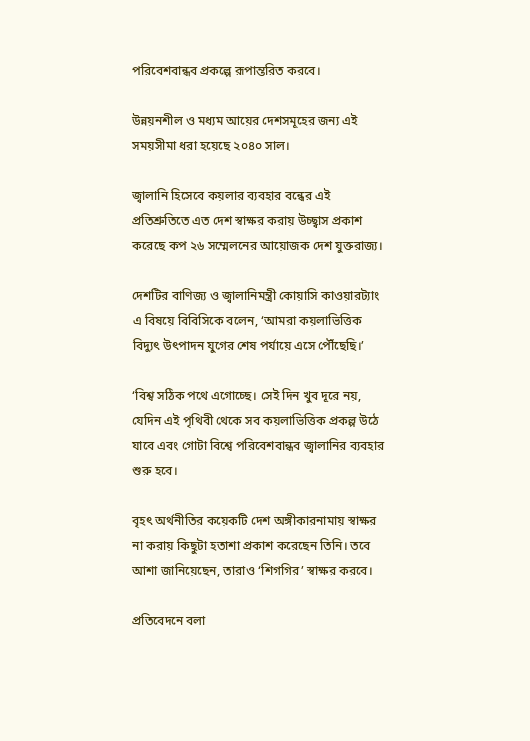পরিবেশবান্ধব প্রকল্পে রূপান্তরিত করবে।

উন্নয়নশীল ও মধ্যম আয়ের দেশসমূহের জন্য এই সময়সীমা ধরা হয়েছে ২০৪০ সাল।

জ্বালানি হিসেবে কয়লার ব্যবহার বন্ধের এই প্রতিশ্রুতিতে এত দেশ স্বাক্ষর করায় উচ্ছ্বাস প্রকাশ করেছে কপ ২৬ সম্মেলনের আয়োজক দেশ যুক্তরাজ্য।

দেশটির বাণিজ্য ও জ্বালানিমন্ত্রী কোয়াসি কাওয়ারট্যাং এ বিষয়ে বিবিসিকে বলেন, ‘আমরা কয়লাভিত্তিক বিদ্যুৎ উৎপাদন যুগের শেষ পর্যায়ে এসে পৌঁছেছি।’

‘বিশ্ব সঠিক পথে এগোচ্ছে। সেই দিন খুব দূরে নয়, যেদিন এই পৃথিবী থেকে সব কয়লাভিত্তিক প্রকল্প উঠে যাবে এবং গোটা বিশ্বে পরিবেশবান্ধব জ্বালানির ব্যবহার শুরু হবে।

বৃহৎ অর্থনীতির কয়েকটি দেশ অঙ্গীকারনামায় স্বাক্ষর না করায় কিছুটা হতাশা প্রকাশ করেছেন তিনি। তবে আশা জানিয়েছেন, তারাও ‘শিগগির’ স্বাক্ষর করবে।

প্রতিবেদনে বলা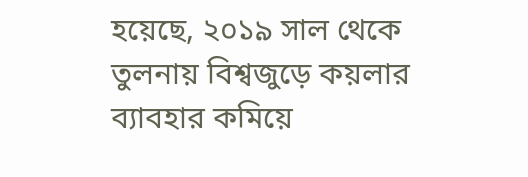হয়েছে, ২০১৯ সাল থেকে তুলনায় বিশ্বজুড়ে কয়লার ব্যাবহার কমিয়ে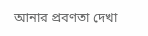আনার প্রবণতা দেখা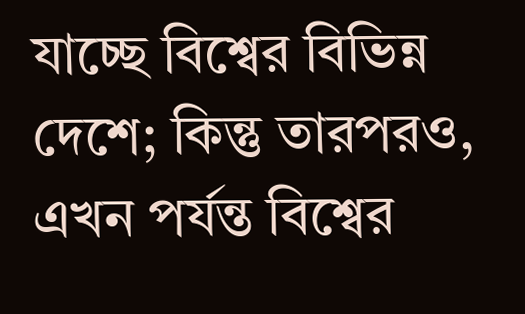যাচ্ছে বিশ্বের বিভিন্ন দেশে; কিন্তু তারপরও, এখন পর্যন্ত বিশ্বের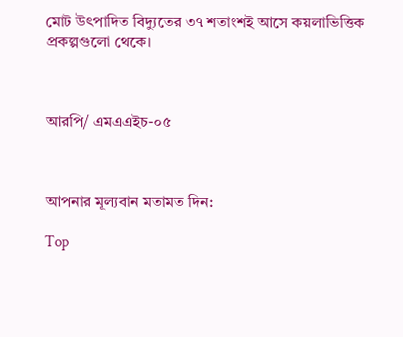মোট উৎপাদিত বিদ্যুতের ৩৭ শতাংশই আসে কয়লাভিত্তিক প্রকল্পগুলো থেকে।



আরপি/ এমএএইচ-০৫



আপনার মূল্যবান মতামত দিন:

Top